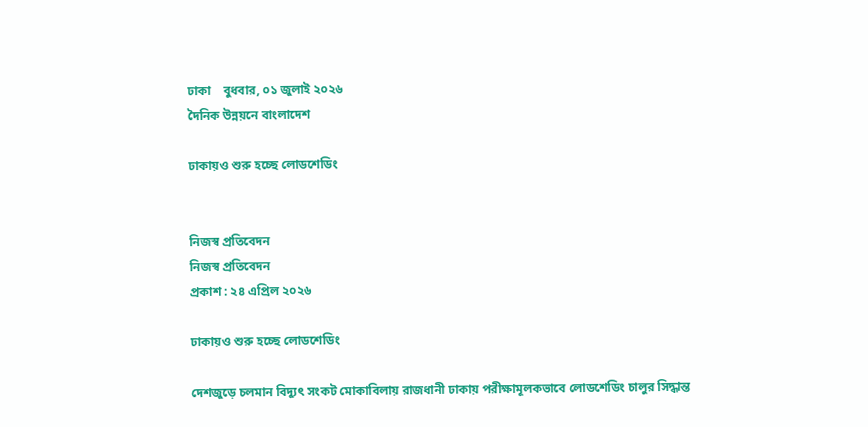ঢাকা    বুধবার, ০১ জুলাই ২০২৬
দৈনিক উন্নয়নে বাংলাদেশ

ঢাকায়ও শুরু হচ্ছে লোডশেডিং


নিজস্ব প্রতিবেদন
নিজস্ব প্রতিবেদন
প্রকাশ : ২৪ এপ্রিল ২০২৬

ঢাকায়ও শুরু হচ্ছে লোডশেডিং

দেশজুড়ে চলমান বিদ্যুৎ সংকট মোকাবিলায় রাজধানী ঢাকায় পরীক্ষামূলকভাবে লোডশেডিং চালুর সিদ্ধান্ত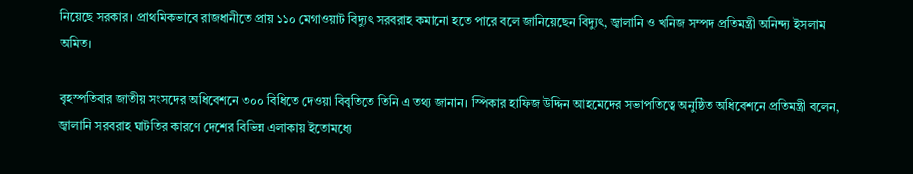নিয়েছে সরকার। প্রাথমিকভাবে রাজধানীতে প্রায় ১১০ মেগাওয়াট বিদ্যুৎ সরবরাহ কমানো হতে পারে বলে জানিয়েছেন বিদ্যুৎ, জ্বালানি ও খনিজ সম্পদ প্রতিমন্ত্রী অনিন্দ্য ইসলাম অমিত।

বৃহস্পতিবার জাতীয় সংসদের অধিবেশনে ৩০০ বিধিতে দেওয়া বিবৃতিতে তিনি এ তথ্য জানান। স্পিকার হাফিজ উদ্দিন আহমেদের সভাপতিত্বে অনুষ্ঠিত অধিবেশনে প্রতিমন্ত্রী বলেন, জ্বালানি সরবরাহ ঘাটতির কারণে দেশের বিভিন্ন এলাকায় ইতোমধ্যে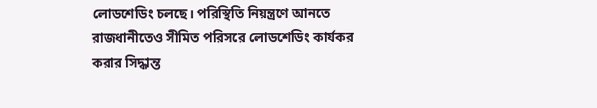লোডশেডিং চলছে। পরিস্থিতি নিয়ন্ত্রণে আনতে রাজধানীতেও সীমিত পরিসরে লোডশেডিং কার্যকর করার সিদ্ধান্ত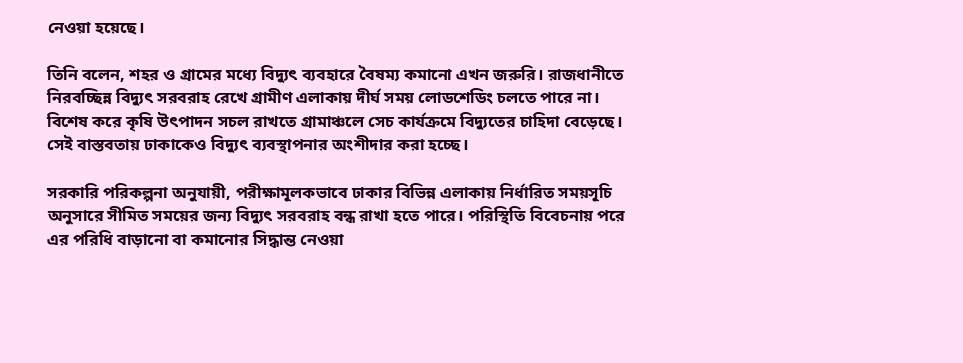নেওয়া হয়েছে।

তিনি বলেন, শহর ও গ্রামের মধ্যে বিদ্যুৎ ব্যবহারে বৈষম্য কমানো এখন জরুরি। রাজধানীতে নিরবচ্ছিন্ন বিদ্যুৎ সরবরাহ রেখে গ্রামীণ এলাকায় দীর্ঘ সময় লোডশেডিং চলতে পারে না। বিশেষ করে কৃষি উৎপাদন সচল রাখতে গ্রামাঞ্চলে সেচ কার্যক্রমে বিদ্যুতের চাহিদা বেড়েছে। সেই বাস্তবতায় ঢাকাকেও বিদ্যুৎ ব্যবস্থাপনার অংশীদার করা হচ্ছে।

সরকারি পরিকল্পনা অনুযায়ী, পরীক্ষামূলকভাবে ঢাকার বিভিন্ন এলাকায় নির্ধারিত সময়সূচি অনুসারে সীমিত সময়ের জন্য বিদ্যুৎ সরবরাহ বন্ধ রাখা হতে পারে। পরিস্থিতি বিবেচনায় পরে এর পরিধি বাড়ানো বা কমানোর সিদ্ধান্ত নেওয়া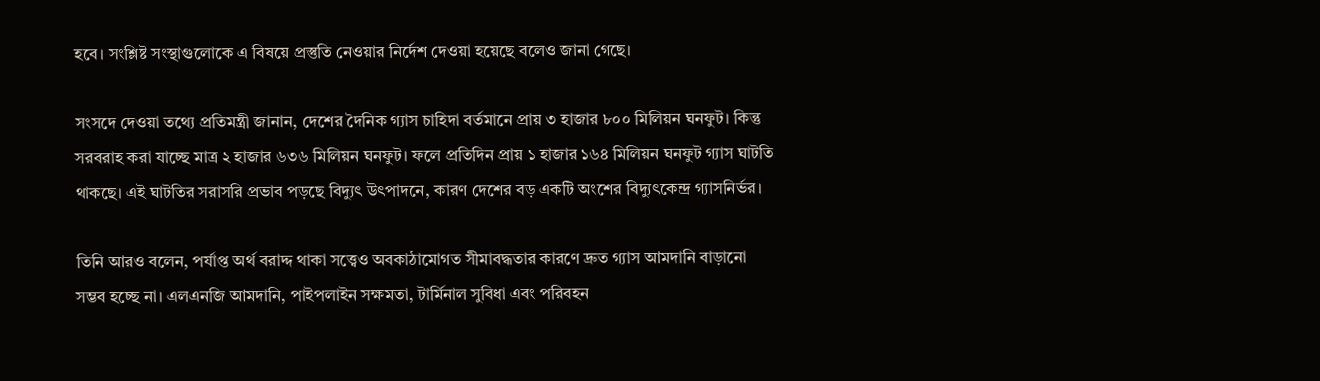হবে। সংশ্লিষ্ট সংস্থাগুলোকে এ বিষয়ে প্রস্তুতি নেওয়ার নির্দেশ দেওয়া হয়েছে বলেও জানা গেছে।

সংসদে দেওয়া তথ্যে প্রতিমন্ত্রী জানান, দেশের দৈনিক গ্যাস চাহিদা বর্তমানে প্রায় ৩ হাজার ৮০০ মিলিয়ন ঘনফুট। কিন্তু সরবরাহ করা যাচ্ছে মাত্র ২ হাজার ৬৩৬ মিলিয়ন ঘনফুট। ফলে প্রতিদিন প্রায় ১ হাজার ১৬৪ মিলিয়ন ঘনফুট গ্যাস ঘাটতি থাকছে। এই ঘাটতির সরাসরি প্রভাব পড়ছে বিদ্যুৎ উৎপাদনে, কারণ দেশের বড় একটি অংশের বিদ্যুৎকেন্দ্র গ্যাসনির্ভর।

তিনি আরও বলেন, পর্যাপ্ত অর্থ বরাদ্দ থাকা সত্ত্বেও অবকাঠামোগত সীমাবদ্ধতার কারণে দ্রুত গ্যাস আমদানি বাড়ানো সম্ভব হচ্ছে না। এলএনজি আমদানি, পাইপলাইন সক্ষমতা, টার্মিনাল সুবিধা এবং পরিবহন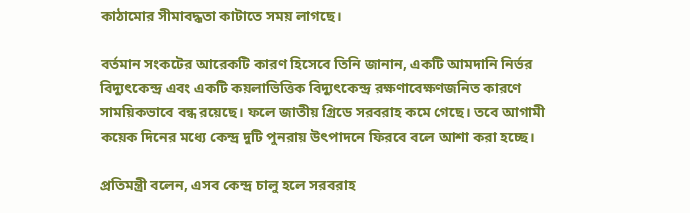কাঠামোর সীমাবদ্ধতা কাটাতে সময় লাগছে।

বর্তমান সংকটের আরেকটি কারণ হিসেবে তিনি জানান, একটি আমদানি নির্ভর বিদ্যুৎকেন্দ্র এবং একটি কয়লাভিত্তিক বিদ্যুৎকেন্দ্র রক্ষণাবেক্ষণজনিত কারণে সাময়িকভাবে বন্ধ রয়েছে। ফলে জাতীয় গ্রিডে সরবরাহ কমে গেছে। তবে আগামী কয়েক দিনের মধ্যে কেন্দ্র দুটি পুনরায় উৎপাদনে ফিরবে বলে আশা করা হচ্ছে।

প্রতিমন্ত্রী বলেন, এসব কেন্দ্র চালু হলে সরবরাহ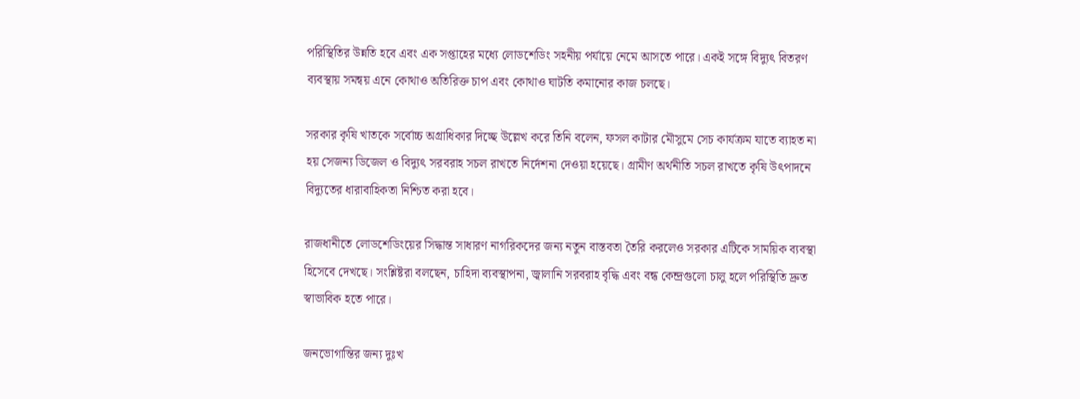পরিস্থিতির উন্নতি হবে এবং এক সপ্তাহের মধ্যে লোডশেডিং সহনীয় পর্যায়ে নেমে আসতে পারে। একই সঙ্গে বিদ্যুৎ বিতরণ ব্যবস্থায় সমন্বয় এনে কোথাও অতিরিক্ত চাপ এবং কোথাও ঘাটতি কমানোর কাজ চলছে।

সরকার কৃষি খাতকে সর্বোচ্চ অগ্রাধিকার দিচ্ছে উল্লেখ করে তিনি বলেন, ফসল কাটার মৌসুমে সেচ কার্যক্রম যাতে ব্যাহত না হয় সেজন্য ডিজেল ও বিদ্যুৎ সরবরাহ সচল রাখতে নির্দেশনা দেওয়া হয়েছে। গ্রামীণ অর্থনীতি সচল রাখতে কৃষি উৎপাদনে বিদ্যুতের ধারাবাহিকতা নিশ্চিত করা হবে।

রাজধানীতে লোডশেডিংয়ের সিদ্ধান্ত সাধারণ নাগরিকদের জন্য নতুন বাস্তবতা তৈরি করলেও সরকার এটিকে সাময়িক ব্যবস্থা হিসেবে দেখছে। সংশ্লিষ্টরা বলছেন, চাহিদা ব্যবস্থাপনা, জ্বালানি সরবরাহ বৃদ্ধি এবং বন্ধ কেন্দ্রগুলো চালু হলে পরিস্থিতি দ্রুত স্বাভাবিক হতে পারে।

জনভোগান্তির জন্য দুঃখ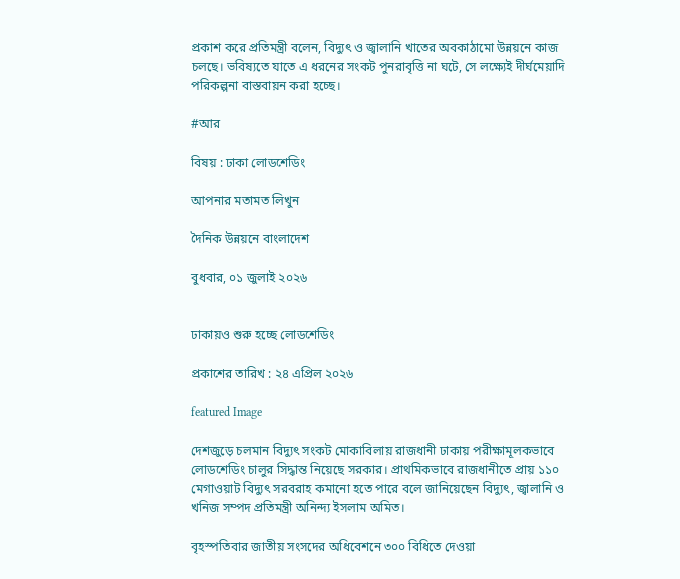প্রকাশ করে প্রতিমন্ত্রী বলেন, বিদ্যুৎ ও জ্বালানি খাতের অবকাঠামো উন্নয়নে কাজ চলছে। ভবিষ্যতে যাতে এ ধরনের সংকট পুনরাবৃত্তি না ঘটে, সে লক্ষ্যেই দীর্ঘমেয়াদি পরিকল্পনা বাস্তবায়ন করা হচ্ছে।

#আর

বিষয় : ঢাকা লোডশেডিং

আপনার মতামত লিখুন

দৈনিক উন্নয়নে বাংলাদেশ

বুধবার, ০১ জুলাই ২০২৬


ঢাকায়ও শুরু হচ্ছে লোডশেডিং

প্রকাশের তারিখ : ২৪ এপ্রিল ২০২৬

featured Image

দেশজুড়ে চলমান বিদ্যুৎ সংকট মোকাবিলায় রাজধানী ঢাকায় পরীক্ষামূলকভাবে লোডশেডিং চালুর সিদ্ধান্ত নিয়েছে সরকার। প্রাথমিকভাবে রাজধানীতে প্রায় ১১০ মেগাওয়াট বিদ্যুৎ সরবরাহ কমানো হতে পারে বলে জানিয়েছেন বিদ্যুৎ, জ্বালানি ও খনিজ সম্পদ প্রতিমন্ত্রী অনিন্দ্য ইসলাম অমিত।

বৃহস্পতিবার জাতীয় সংসদের অধিবেশনে ৩০০ বিধিতে দেওয়া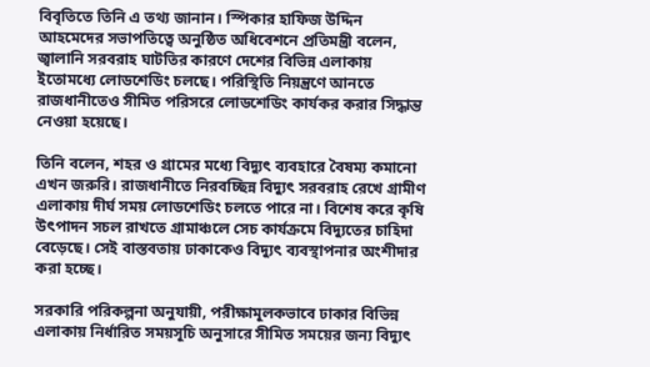বিবৃতিতে তিনি এ তথ্য জানান। স্পিকার হাফিজ উদ্দিন আহমেদের সভাপতিত্বে অনুষ্ঠিত অধিবেশনে প্রতিমন্ত্রী বলেন, জ্বালানি সরবরাহ ঘাটতির কারণে দেশের বিভিন্ন এলাকায় ইতোমধ্যে লোডশেডিং চলছে। পরিস্থিতি নিয়ন্ত্রণে আনতে রাজধানীতেও সীমিত পরিসরে লোডশেডিং কার্যকর করার সিদ্ধান্ত নেওয়া হয়েছে।

তিনি বলেন, শহর ও গ্রামের মধ্যে বিদ্যুৎ ব্যবহারে বৈষম্য কমানো এখন জরুরি। রাজধানীতে নিরবচ্ছিন্ন বিদ্যুৎ সরবরাহ রেখে গ্রামীণ এলাকায় দীর্ঘ সময় লোডশেডিং চলতে পারে না। বিশেষ করে কৃষি উৎপাদন সচল রাখতে গ্রামাঞ্চলে সেচ কার্যক্রমে বিদ্যুতের চাহিদা বেড়েছে। সেই বাস্তবতায় ঢাকাকেও বিদ্যুৎ ব্যবস্থাপনার অংশীদার করা হচ্ছে।

সরকারি পরিকল্পনা অনুযায়ী, পরীক্ষামূলকভাবে ঢাকার বিভিন্ন এলাকায় নির্ধারিত সময়সূচি অনুসারে সীমিত সময়ের জন্য বিদ্যুৎ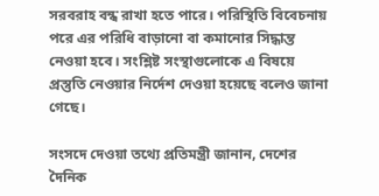সরবরাহ বন্ধ রাখা হতে পারে। পরিস্থিতি বিবেচনায় পরে এর পরিধি বাড়ানো বা কমানোর সিদ্ধান্ত নেওয়া হবে। সংশ্লিষ্ট সংস্থাগুলোকে এ বিষয়ে প্রস্তুতি নেওয়ার নির্দেশ দেওয়া হয়েছে বলেও জানা গেছে।

সংসদে দেওয়া তথ্যে প্রতিমন্ত্রী জানান, দেশের দৈনিক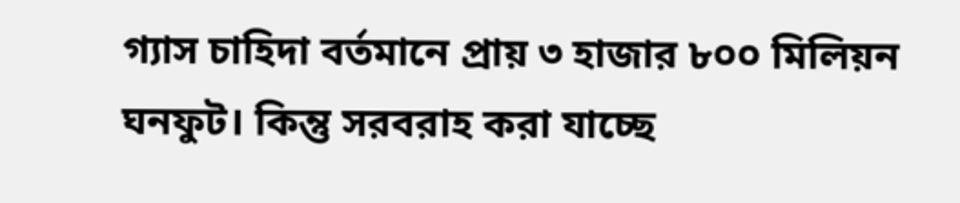গ্যাস চাহিদা বর্তমানে প্রায় ৩ হাজার ৮০০ মিলিয়ন ঘনফুট। কিন্তু সরবরাহ করা যাচ্ছে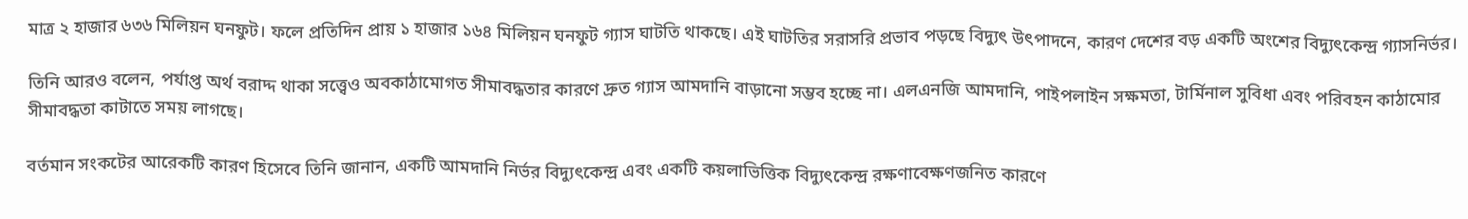মাত্র ২ হাজার ৬৩৬ মিলিয়ন ঘনফুট। ফলে প্রতিদিন প্রায় ১ হাজার ১৬৪ মিলিয়ন ঘনফুট গ্যাস ঘাটতি থাকছে। এই ঘাটতির সরাসরি প্রভাব পড়ছে বিদ্যুৎ উৎপাদনে, কারণ দেশের বড় একটি অংশের বিদ্যুৎকেন্দ্র গ্যাসনির্ভর।

তিনি আরও বলেন, পর্যাপ্ত অর্থ বরাদ্দ থাকা সত্ত্বেও অবকাঠামোগত সীমাবদ্ধতার কারণে দ্রুত গ্যাস আমদানি বাড়ানো সম্ভব হচ্ছে না। এলএনজি আমদানি, পাইপলাইন সক্ষমতা, টার্মিনাল সুবিধা এবং পরিবহন কাঠামোর সীমাবদ্ধতা কাটাতে সময় লাগছে।

বর্তমান সংকটের আরেকটি কারণ হিসেবে তিনি জানান, একটি আমদানি নির্ভর বিদ্যুৎকেন্দ্র এবং একটি কয়লাভিত্তিক বিদ্যুৎকেন্দ্র রক্ষণাবেক্ষণজনিত কারণে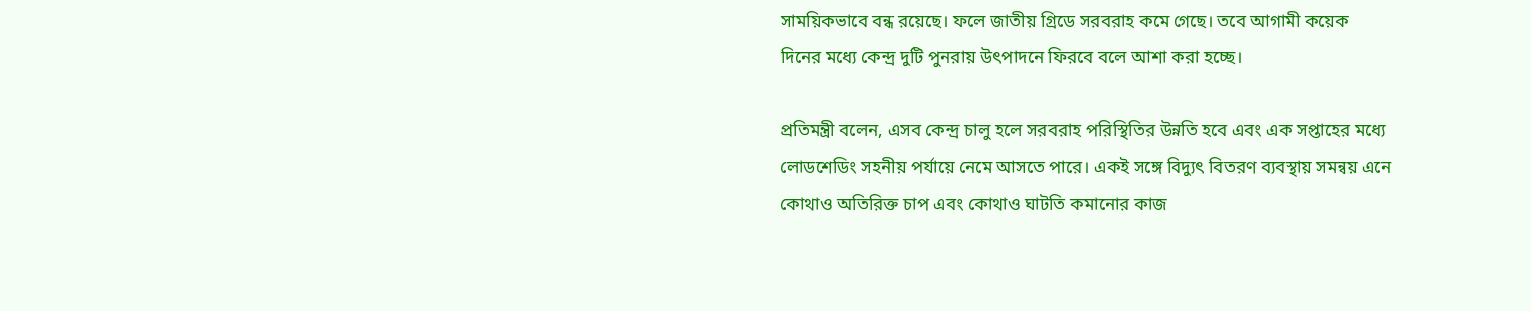সাময়িকভাবে বন্ধ রয়েছে। ফলে জাতীয় গ্রিডে সরবরাহ কমে গেছে। তবে আগামী কয়েক দিনের মধ্যে কেন্দ্র দুটি পুনরায় উৎপাদনে ফিরবে বলে আশা করা হচ্ছে।

প্রতিমন্ত্রী বলেন, এসব কেন্দ্র চালু হলে সরবরাহ পরিস্থিতির উন্নতি হবে এবং এক সপ্তাহের মধ্যে লোডশেডিং সহনীয় পর্যায়ে নেমে আসতে পারে। একই সঙ্গে বিদ্যুৎ বিতরণ ব্যবস্থায় সমন্বয় এনে কোথাও অতিরিক্ত চাপ এবং কোথাও ঘাটতি কমানোর কাজ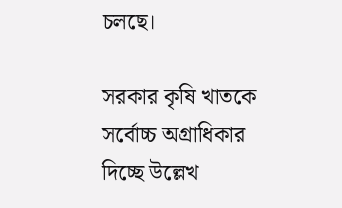চলছে।

সরকার কৃষি খাতকে সর্বোচ্চ অগ্রাধিকার দিচ্ছে উল্লেখ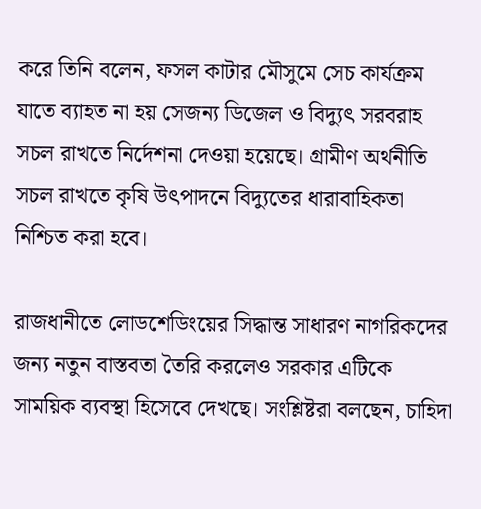করে তিনি বলেন, ফসল কাটার মৌসুমে সেচ কার্যক্রম যাতে ব্যাহত না হয় সেজন্য ডিজেল ও বিদ্যুৎ সরবরাহ সচল রাখতে নির্দেশনা দেওয়া হয়েছে। গ্রামীণ অর্থনীতি সচল রাখতে কৃষি উৎপাদনে বিদ্যুতের ধারাবাহিকতা নিশ্চিত করা হবে।

রাজধানীতে লোডশেডিংয়ের সিদ্ধান্ত সাধারণ নাগরিকদের জন্য নতুন বাস্তবতা তৈরি করলেও সরকার এটিকে সাময়িক ব্যবস্থা হিসেবে দেখছে। সংশ্লিষ্টরা বলছেন, চাহিদা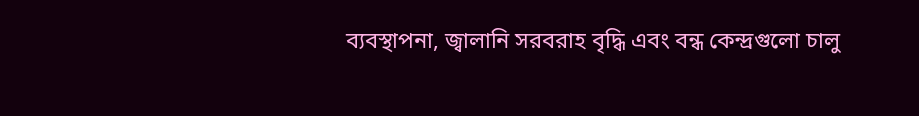ব্যবস্থাপনা, জ্বালানি সরবরাহ বৃদ্ধি এবং বন্ধ কেন্দ্রগুলো চালু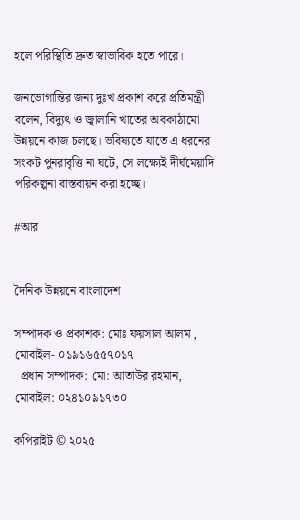হলে পরিস্থিতি দ্রুত স্বাভাবিক হতে পারে।

জনভোগান্তির জন্য দুঃখ প্রকাশ করে প্রতিমন্ত্রী বলেন, বিদ্যুৎ ও জ্বালানি খাতের অবকাঠামো উন্নয়নে কাজ চলছে। ভবিষ্যতে যাতে এ ধরনের সংকট পুনরাবৃত্তি না ঘটে, সে লক্ষ্যেই দীর্ঘমেয়াদি পরিকল্পনা বাস্তবায়ন করা হচ্ছে।

#আর


দৈনিক উন্নয়নে বাংলাদেশ

সম্পাদক ও প্রকাশক: মোঃ ফয়সাল আলম , মোবাইল- ০১৯১৬৫৫৭০১৭
  প্রধান সম্পাদক: মো: আতাউর রহমান, মোবাইল: ০২৪১০৯১৭৩০

কপিরাইট © ২০২৫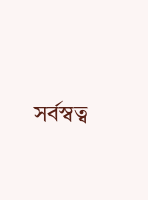সর্বস্বত্ব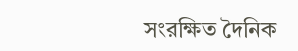সংরক্ষিত দৈনিক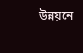উন্নয়নে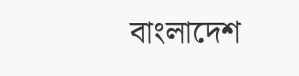বাংলাদেশ